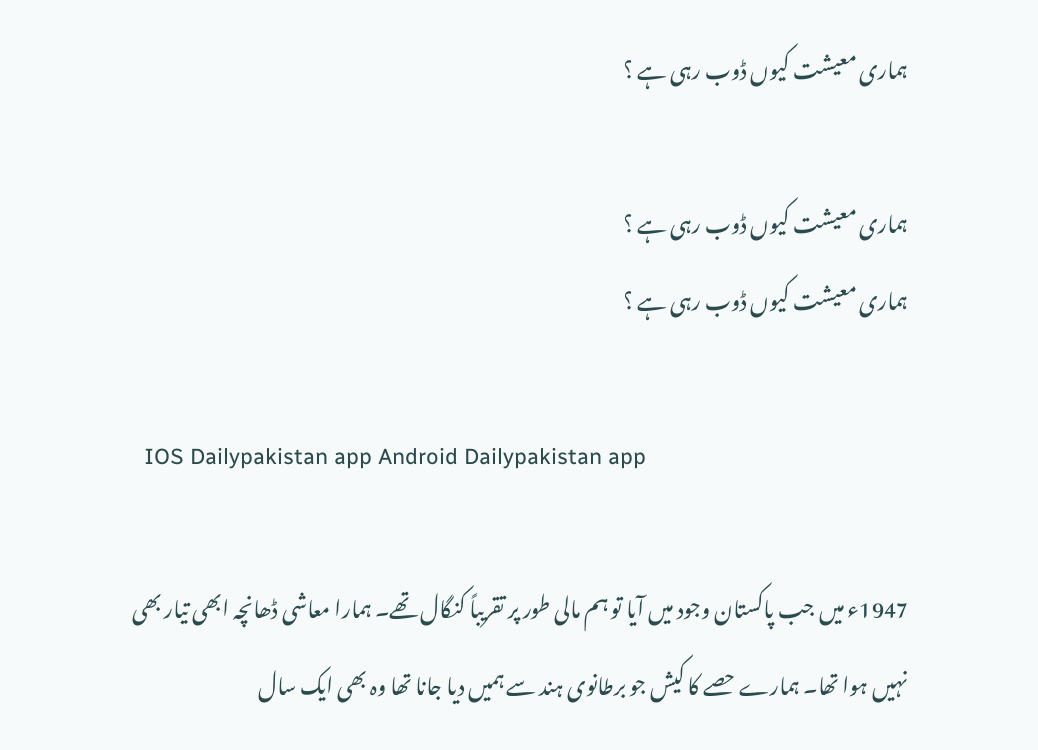ہماری معیشت کیوں ڈوب رہی ہے ؟

ہماری معیشت کیوں ڈوب رہی ہے ؟
ہماری معیشت کیوں ڈوب رہی ہے ؟

  IOS Dailypakistan app Android Dailypakistan app

1947ء میں جب پاکستان وجود میں آیا تو ہم مالی طور پر تقریباً کنگال تھے۔ ہمارا معاشی ڈھانچہ ابھی تیار بھی نہیں ہوا تھا۔ ہمارے حصے کا کیش جو برطانوی ہند سے ہمیں دیا جانا تھا وہ بھی ایک سال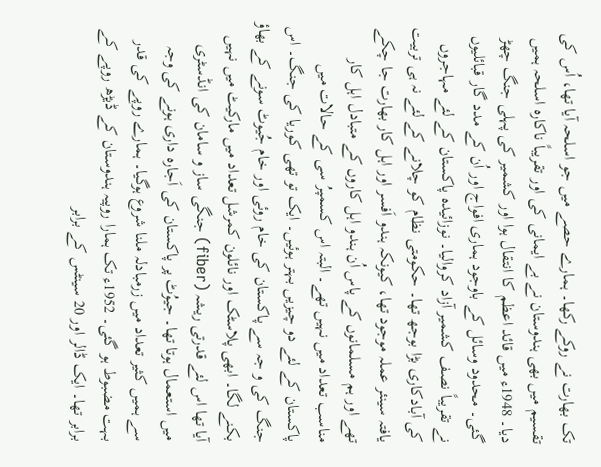تک بھارت نے روکے رکھا۔ ہمارے حصے میں جو اسلحہ آیا تھا، اُس کی تقسیم میں بھی ہندوستان نے بے ایمانی کی اور تقریباً ناکارہ اسلحہ ہمیں دیا۔ 1948ء میں قائد اعظم کا انتقال ہوا اور کشمیر کی پہلی جنگ چھڑ گئی۔ محدود وسائل کے باوجود ہماری افواج اور اُن کے مدد گار قبائلیوں نے تقریباً نصف کشمیر آزاد کروالیا۔ نوزائیدہ پاکستان کے لئے مہاجروں کی آبادکاری بڑا بوجھ تھا۔ حکومتی نظام کو چلانے کے لئے نہ ہی تربیت یافتہ سینئر عملہ موجود تھا، کیونکہ ہندو اَفسر اور اہل کار بھارت جا چکے تھے اور ہم مسلمانوں کے پاس اُن ہندو اہل کاروں کے متبادل اہل کار مناسب تعداد میں نہیں تھے۔ البتہ اس کسمپرُ سی کے حالات میں پاکستان کے لئے دو چیزیں بہتر ہوئیں۔ ایک تو تھی کوریا کی جنگ۔ اس جنگ کی و جہ سے پاکستان کی خام روئی اور خام جُیوٹ سونے کے بھاؤ بکنے لگا۔ ابھی پلاسٹک اور نائلون کمرشل تعداد میں مارکیٹ میں نہیں آیا تھا اس لئے قدرتی ریشہ (fiber) جنگی ساز و سامان کی انڈسٹری میں استعمال ہوتا تھا۔ جیوُٹ پر پاکستان کی اَجارہ داری ہونے کی وجہ سے ہمیں کثیر تعداد میں زرمبادلہ ملنا شروع ہوگیا۔ ہمارے روپے کی قدر بہت مضبوط ہو گئی۔ 1952ء تک ہمارا روپیہ ہندوستان کے ڈیڑھ روپے کے برابر تھا۔ ایک ڈالر اور 20 سینٹس کے برابر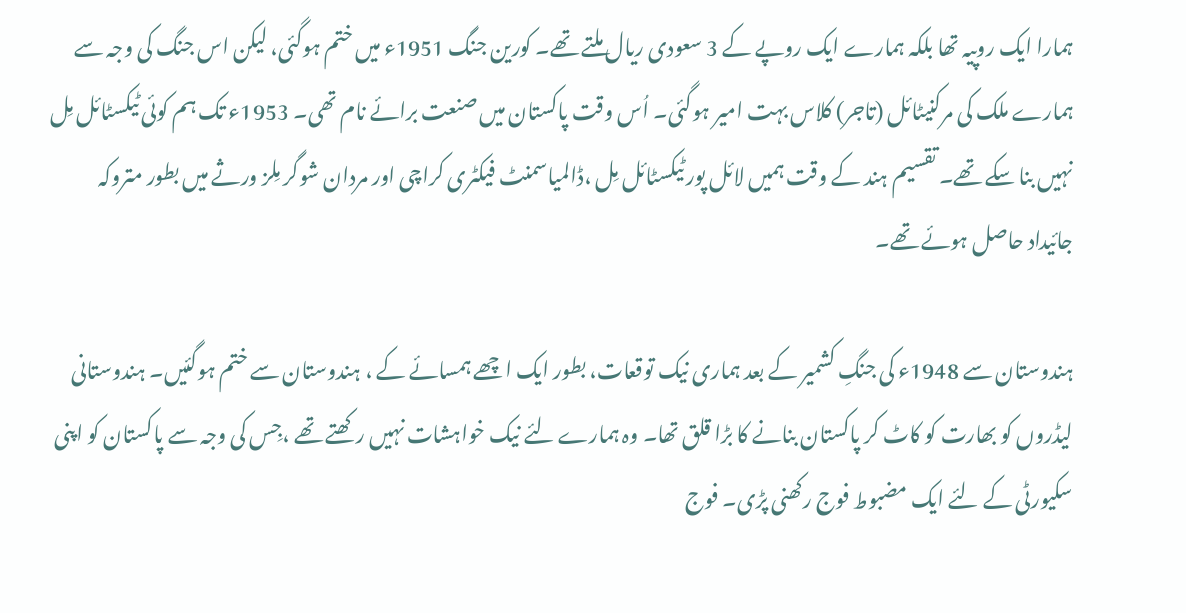ہمارا ایک روپیہ تھا بلکہ ہمارے ایک روپے کے 3 سعودی ریال ملتے تھے۔ کورین جنگ 1951ء میں ختم ہوگئی، لیکن اس جنگ کی وجہ سے ہمارے ملک کی مرکنیٹائل (تاجر) کلاس بہت امیر ہوگئی۔ اُس وقت پاکستان میں صنعت برائے نام تھی۔ 1953ء تک ہم کوئی ٹیکسٹائل مِل نہیں بنا سکے تھے۔ تقسیم ہند کے وقت ہمیں لائل پور ٹیکسٹائل مِل ،ڈالمیاسمنٹ فیکٹری کراچی اور مردان شوگر مِلز ورثے میں بطور متروکہ جائیداد حاصل ہوئے تھے۔

ہندوستان سے 1948ء کی جنگِ کشمیر کے بعد ہماری نیک توقعات، بطور ایک اچھے ہمسائے کے ، ہندوستان سے ختم ہوگئیں۔ ہندوستانی لیڈروں کو بھارت کو کاٹ کر پاکستان بنانے کا بڑا قلق تھا۔ وہ ہمارے لئے نیک خواہشات نہیں رکھتے تھے ،جِس کی وجہ سے پاکستان کو اپنی سکیورٹی کے لئے ایک مضبوط فوج رکھنی پڑی۔ فوج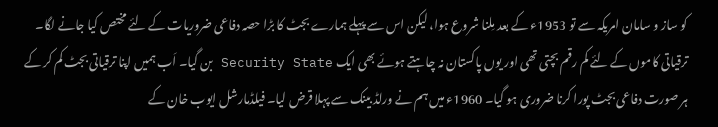کو ساز و سامان امریکہ سے تو 1953ء کے بعد مِلنا شروع ہوا، لیکن اس سے پہلے ہمارے بجٹ کا بڑا حصہ دفاعی ضروریات کے لئے مختص کیا جانے لگا۔ ترقیاتی کاموں کے لئے کم رقم بچتی تھی اور یوں پاکستان نہ چاہتے ہوئے بھی ایک Security State بن گیا۔ اَب ہمیں اپنا ترقیاتی بجٹ کم کر کے ہر صورت دفاعی بجٹ پورا کرنا ضروری ہو گیا۔ 1960ء میں ہم نے ورلڈ بینک سے پہلا قرض لیا۔ فیلڈمارشل ایوب خان کے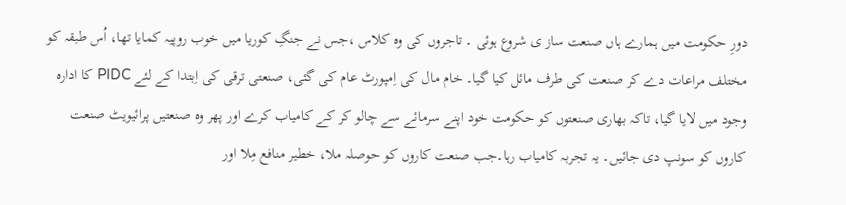دورِ حکومت میں ہمارے ہاں صنعت ساز ی شروع ہوئی ۔ تاجروں کی وہ کلاس ،جس نے جنگِ کوریا میں خوب روپیہ کمایا تھا، اُس طبقہ کو مختلف مراعات دے کر صنعت کی طرف مائل کیا گیا۔ خام مال کی اِمپورٹ عام کی گئی، صنعتی ترقی کی اِبتدا کے لئے PIDC کا ادارہ وجود میں لایا گیا، تاکہ بھاری صنعتوں کو حکومت خود اپنے سرمائے سے چالو کر کے کامیاب کرے اور پھر وہ صنعتیں پرائیویٹ صنعت کاروں کو سونپ دی جائیں۔ یہ تجربہ کامیاب رہا۔جب صنعت کاروں کو حوصلہ ملا، خطیر منافع مِلا اور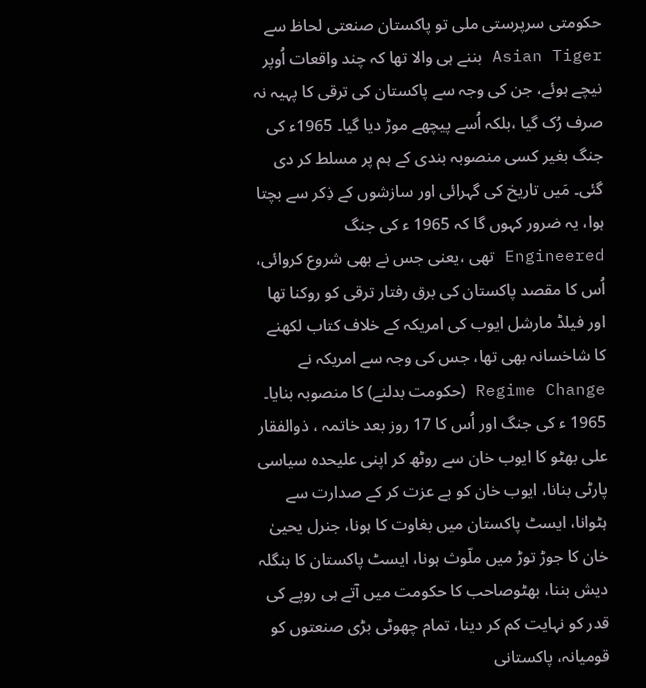حکومتی سرپرستی ملی تو پاکستان صنعتی لحاظ سے Asian Tiger بننے ہی والا تھا کہ چند واقعات اُوپر نیچے ہوئے، جن کی وجہ سے پاکستان کی ترقی کا پہیہ نہ صرف رُک گیا ،بلکہ اُسے پیچھے موڑ دیا گیا۔ 1965ء کی جنگ بغیر کسی منصوبہ بندی کے ہم پر مسلط کر دی گئی۔ مَیں تاریخ کی گہرائی اور سازشوں کے ذِکر سے بچتا ہوا، یہ ضرور کہوں گا کہ 1965 ء کی جنگ Engineered تھی ،یعنی جس نے بھی شروع کروائی، اُس کا مقصد پاکستان کی برق رفتار ترقی کو روکنا تھا اور فیلڈ مارشل ایوب کی امریکہ کے خلاف کتاب لکھنے کا شاخسانہ بھی تھا، جس کی وجہ سے امریکہ نے Regime Change (حکومت بدلنے) کا منصوبہ بنایا۔ 1965 ء کی جنگ اور اُس کا 17 روز بعد خاتمہ ، ذوالفقار علی بھٹو کا ایوب خان سے روٹھ کر اپنی علیحدہ سیاسی پارٹی بنانا، ایوب خان کو بے عزت کر کے صدارت سے ہٹوانا، ایسٹ پاکستان میں بغاوت کا ہونا، جنرل یحییٰ خان کا جوڑ توڑ میں ملّوث ہونا، ایسٹ پاکستان کا بنگلہ دیش بننا، بھٹوصاحب کا حکومت میں آتے ہی روپے کی قدر کو نہایت کم کر دینا، تمام چھوٹی بڑی صنعتوں کو قومیانہ، پاکستانی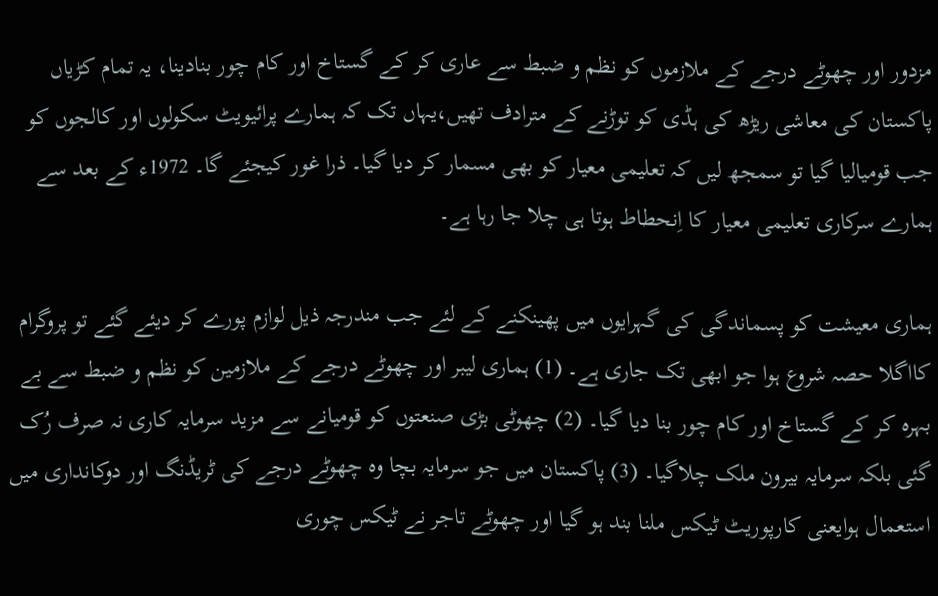مزدور اور چھوٹے درجے کے ملازموں کو نظم و ضبط سے عاری کر کے گستاخ اور کام چور بنادینا، یہ تمام کڑیاں پاکستان کی معاشی ریڑھ کی ہڈی کو توڑنے کے مترادف تھیں،یہاں تک کہ ہمارے پرائیویٹ سکولوں اور کالجوں کو جب قومیالیا گیا تو سمجھ لیں کہ تعلیمی معیار کو بھی مسمار کر دیا گیا۔ ذرا غور کیجئے گا۔ 1972ء کے بعد سے ہمارے سرکاری تعلیمی معیار کا اِنحطاط ہوتا ہی چلا جا رہا ہے۔

ہماری معیشت کو پسماندگی کی گہرایوں میں پھینکنے کے لئے جب مندرجہ ذیل لوازم پورے کر دیئے گئے تو پروگرام کااگلا حصہ شروع ہوا جو ابھی تک جاری ہے۔ (1) ہماری لیبر اور چھوٹے درجے کے ملازمین کو نظم و ضبط سے بے بہرہ کر کے گستاخ اور کام چور بنا دیا گیا۔ (2) چھوٹی بڑی صنعتوں کو قومیانے سے مزید سرمایہ کاری نہ صرف رُک گئی بلکہ سرمایہ بیرون ملک چلاگیا۔ (3) پاکستان میں جو سرمایہ بچا وہ چھوٹے درجے کی ٹریڈنگ اور دوکانداری میں استعمال ہوایعنی کارپوریٹ ٹیکس ملنا بند ہو گیا اور چھوٹے تاجر نے ٹیکس چوری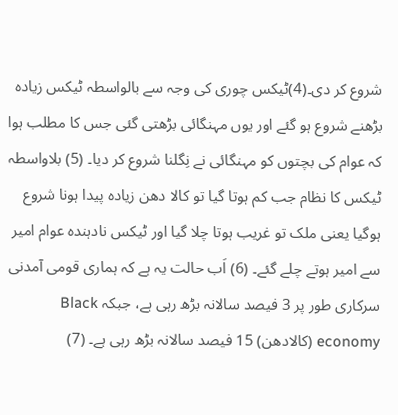شروع کر دی۔(4)ٹیکس چوری کی وجہ سے بالواسطہ ٹیکس زیادہ بڑھنے شروع ہو گئے اور یوں مہنگائی بڑھتی گئی جس کا مطلب ہوا کہ عوام کی بچتوں کو مہنگائی نے نِگلنا شروع کر دیا۔ (5) بلاواسطہ ٹیکس کا نظام جب کم ہوتا گیا تو کالا دھن زیادہ پیدا ہونا شروع ہوگیا یعنی ملک تو غریب ہوتا چلا گیا اور ٹیکس نادہندہ عوام امیر سے امیر ہوتے چلے گئے۔ (6) اَب حالت یہ ہے کہ ہماری قومی آمدنی سرکاری طور پر 3 فیصد سالانہ بڑھ رہی ہے، جبکہ Black economy (کالادھن) 15 فیصد سالانہ بڑھ رہی ہے۔ (7)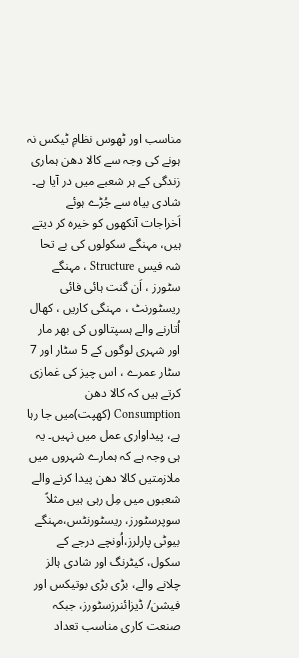مناسب اور ٹھوس نظامِ ٹیکس نہ ہونے کی وجہ سے کالا دھن ہماری زندگی کے ہر شعبے میں در آیا ہے۔ شادی بیاہ سے جُڑے ہوئے اَخراجات آنکھوں کو خیرہ کر دیتے ہیں، مہنگے سکولوں کی بے تحا شہ فیس Structure ، مہنگے سٹورز ، اَن گنت ہائی فائی ریسٹورنٹ ، مہنگی کاریں ، کھال اُتارنے والے ہسپتالوں کی بھر مار اور شہری لوگوں کے 5 سٹار اور 7 سٹار عمرے ، اس چیز کی غمازی کرتے ہیں کہ کالا دھن Consumption (کھپت)میں جا رہا ہے، پیداواری عمل میں نہیں۔ یہ ہی وجہ ہے کہ ہمارے شہروں میں ملازمتیں کالا دھن پیدا کرنے والے شعبوں میں مِل رہی ہیں مثلاً سوپرسٹورز، ریسٹورنٹس،مہنگے بیوٹی پارلرز،اُونچے درجے کے سکول، کیٹرنگ اور شادی ہالز چلانے والے، بڑی بڑی بوتیکس اور فیشن/ ڈیزائنرزسٹورز، جبکہ صنعت کاری مناسب تعداد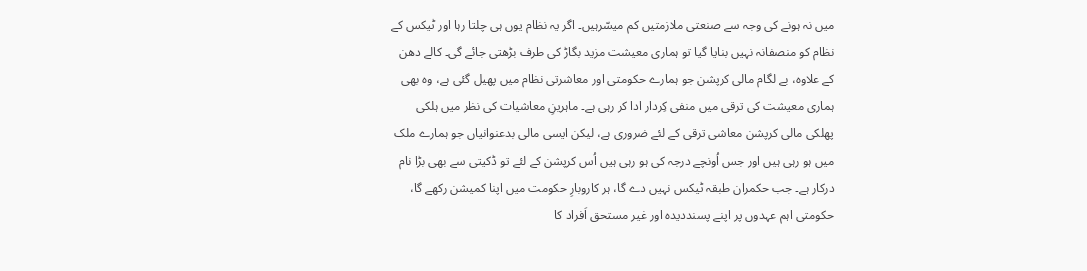میں نہ ہونے کی وجہ سے صنعتی ملازمتیں کم میسّرہیں۔ اگر یہ نظام یوں ہی چلتا رہا اور ٹیکس کے نظام کو منصفانہ نہیں بنایا گیا تو ہماری معیشت مزید بگاڑ کی طرف بڑھتی جائے گی۔ کالے دھن کے علاوہ، بے لگام مالی کرپشن جو ہمارے حکومتی اور معاشرتی نظام میں پھیل گئی ہے، وہ بھی ہماری معیشت کی ترقی میں منفی کِردار ادا کر رہی ہے۔ ماہرینِ معاشیات کی نظر میں ہلکی پھلکی مالی کرپشن معاشی ترقی کے لئے ضروری ہے، لیکن ایسی مالی بدعنوانیاں جو ہمارے ملک میں ہو رہی ہیں اور جس اُونچے درجہ کی ہو رہی ہیں اُس کرپشن کے لئے تو ڈکیتی سے بھی بڑا نام درکار ہے۔ جب حکمران طبقہ ٹیکس نہیں دے گا، ہر کاروبارِ حکومت میں اپنا کمیشن رکھے گا، حکومتی اہم عہدوں پر اپنے پسنددیدہ اور غیر مستحق اَفراد کا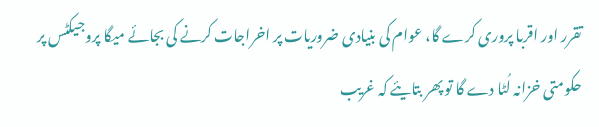تقرر اور اقربا پروری کرے گا، عوام کی بنیادی ضروریات پر اخراجات کرنے کی بجائے میگا پروجیکٹس پر حکومتی خزانہ لُٹا دے گا تو پھر بتایئے کہ غریب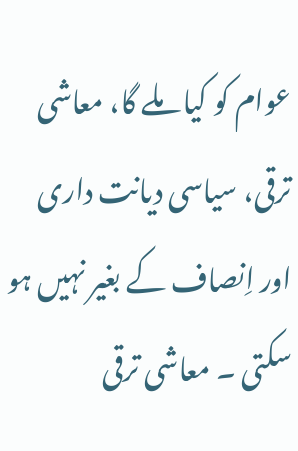عوام کو کیا ملے گا، معاشی ترقی، سیاسی دیانت داری اور اِنصاف کے بغیر نہیں ہو سکتی ۔ معاشی ترقی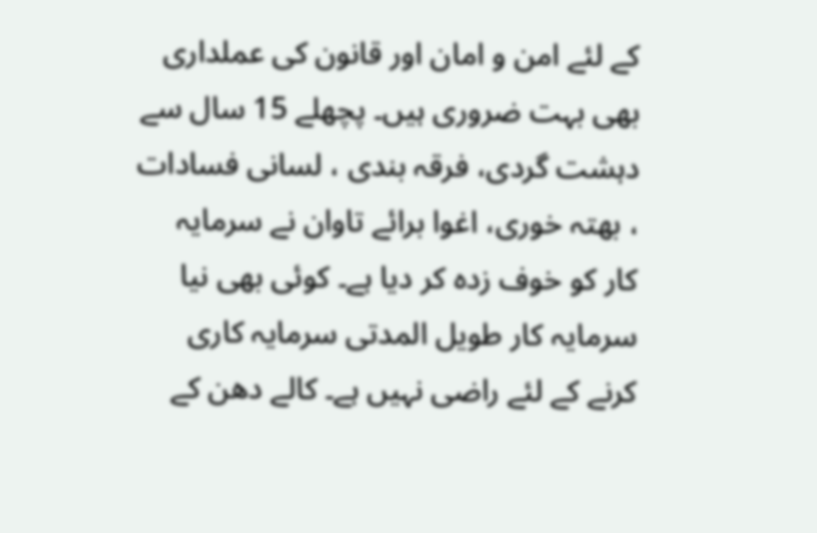کے لئے امن و امان اور قانون کی عملداری بھی بہت ضروری ہیں۔ پچھلے 15 سال سے دہشت گردی، فرقہ بندی ، لسانی فسادات ، بھتہ خوری، اغوا برائے تاوان نے سرمایہ کار کو خوف زدہ کر دیا ہے۔ کوئی بھی نیا سرمایہ کار طویل المدتی سرمایہ کاری کرنے کے لئے راضی نہیں ہے۔ کالے دھن کے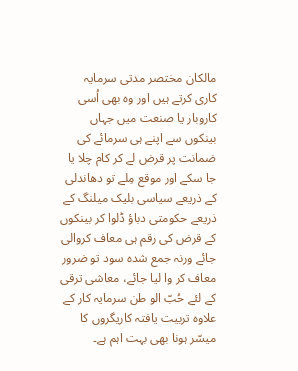مالکان مختصر مدتی سرمایہ کاری کرتے ہیں اور وہ بھی اُسی کاروبار یا صنعت میں جہاں بینکوں سے اپنے ہی سرمائے کی ضمانت پر قرض لے کر کام چلا یا جا سکے اور موقع مِلے تو دھاندلی کے ذریعے سیاسی بلیک میلنگ کے ذریعے حکومتی دباؤ ڈلوا کر بینکوں کے قرض کی رقم ہی معاف کروالی جائے ورنہ جمع شدہ سود تو ضرور معاف کر وا لیا جائے، معاشی ترقی کے لئے حُبّ الو طن سرمایہ کار کے علاوہ تربیت یافتہ کاریگروں کا میسّر ہونا بھی بہت اہم ہے۔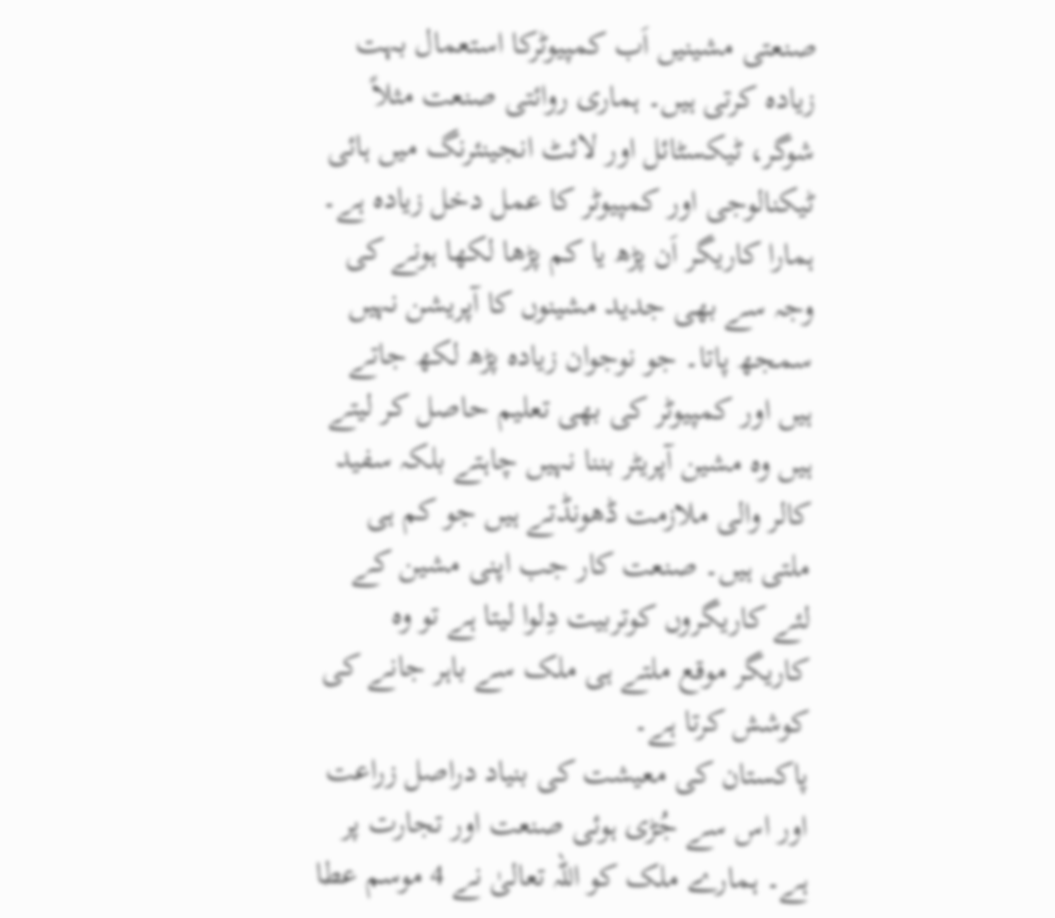صنعتی مشینیں اَب کمپیوٹرکا استعمال بہت زیادہ کرتی ہیں۔ ہماری روائتی صنعت مثلاً شوگر، ٹیکسٹائل اور لائٹ انجینئرنگ میں ہائی ٹیکنالوجی اور کمپیوٹر کا عمل دخل زیادہ ہے۔ ہمارا کاریگر اَن پڑھ یا کم پڑھا لکھا ہونے کی وجہ سے بھی جدید مشینوں کا آپریشن نہیں سمجھ پاتا۔ جو نوجوان زیادہ پڑھ لکھ جاتے ہیں اور کمپیوٹر کی بھی تعلیم حاصل کر لیتے ہیں وہ مشین آپریٹر بننا نہیں چاہتے بلکہ سفید کالر والی ملازمت ڈھونڈتے ہیں جو کم ہی ملتی ہیں۔ صنعت کار جب اپنی مشین کے لئے کاریگروں کوتربیت دِلوا لیتا ہے تو وہ کاریگر موقع ملتے ہی ملک سے باہر جانے کی کوشش کرتا ہے۔
پاکستان کی معیشت کی بنیاد دراصل زراعت اور اس سے جُڑی ہوئی صنعت اور تجارت پر ہے۔ ہمارے ملک کو اللہ تعالیٰ نے 4 موسم عطا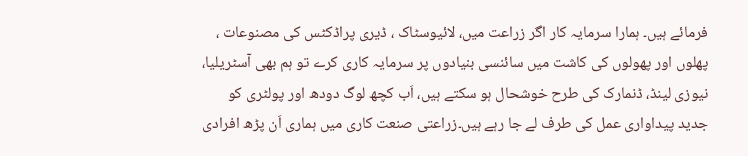فرمائے ہیں۔ ہمارا سرمایہ کار اگر زراعت میں، لائیوسٹاک ، ڈیری پراڈکٹس کی مصنوعات ، پھلوں اور پھولوں کی کاشت میں سائنسی بنیادوں پر سرمایہ کاری کرے تو ہم بھی آسٹریلیا، نیوزی لینڈ، ڈنمارک کی طرح خوشحال ہو سکتے ہیں، اَب کچھ لوگ دودھ اور پولٹری کو جدید پیداواری عمل کی طرف لے جا رہے ہیں۔زراعتی صنعت کاری میں ہماری اَن پڑھ افرادی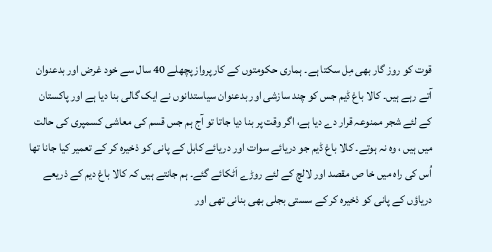قوت کو روز گار بھی مِل سکتا ہے۔ ہماری حکومتوں کے کارپرواز پچھلے 40 سال سے خود غرض اور بدعنوان آتے رہے ہیں۔ کالا باغ ڈیم جس کو چند سازشی اور بدعنوان سیاستدانوں نے ایک گالی بنا دیا ہے اور پاکستان کے لئے شجر ممنوعہ قرار دے دیا ہے، اگر وقت پر بنا دیا جاتا تو آج ہم جس قسم کی معاشی کسمپری کی حالت میں ہیں ، وہ نہ ہوتے۔ کالا باغ ڈیم جو دریائے سوات اور دریائے کابل کے پانی کو ذخیرہ کر کے تعمیر کیا جانا تھا اُس کی راہ میں خا ص مقصد اور لالچ کے لئے روڑے اَٹکائے گئے۔ ہم جانتے ہیں کہ کالا باغ دیم کے ذریعے دریاؤں کے پانی کو ذخیرہ کر کے سستی بجلی بھی بنانی تھی اور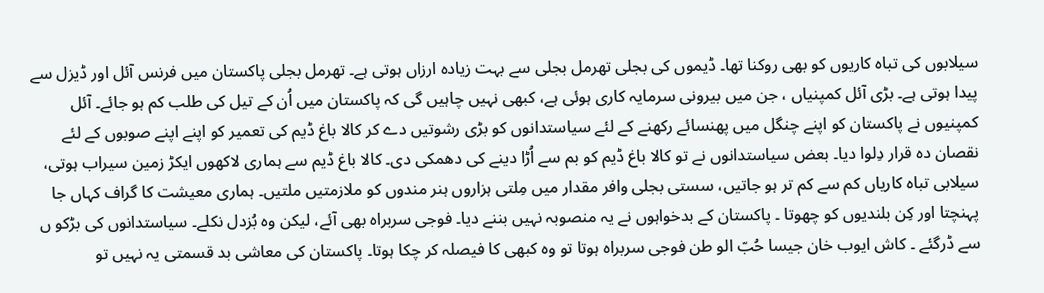سیلابوں کی تباہ کاریوں کو بھی روکنا تھا۔ ڈیموں کی بجلی تھرمل بجلی سے بہت زیادہ ارزاں ہوتی ہے۔ تھرمل بجلی پاکستان میں فرنس آئل اور ڈیزل سے پیدا ہوتی ہے۔ بڑی آئل کمپنیاں ، جن میں بیرونی سرمایہ کاری ہوئی ہے، کبھی نہیں چاہیں گی کہ پاکستان میں اُن کے تیل کی طلب کم ہو جائے۔ آئل کمپنیوں نے پاکستان کو اپنے چنگل میں پھنسائے رکھنے کے لئے سیاستدانوں کو بڑی رشوتیں دے کر کالا باغ ڈیم کی تعمیر کو اپنے اپنے صوبوں کے لئے نقصان دہ قرار دِلوا دیا۔ بعض سیاستدانوں نے تو کالا باغ ڈیم کو بم سے اُڑا دینے کی دھمکی دی۔ کالا باغ ڈیم سے ہماری لاکھوں ایکڑ زمین سیراب ہوتی، سیلابی تباہ کاریاں کم سے کم تر ہو جاتیں، سستی بجلی وافر مقدار میں مِلتی ہزاروں ہنر مندوں کو ملازمتیں ملتیں۔ ہماری معیشت کا گراف کہاں جا پہنچتا اور کِن بلندیوں کو چھوتا ۔ پاکستان کے بدخواہوں نے یہ منصوبہ نہیں بننے دیا۔ فوجی سربراہ بھی آئے، لیکن وہ بُزدل نکلے۔ سیاستدانوں کی بڑکو ں سے ڈرگئے ۔ کاش ایوب خان جیسا حُبّ الو طن فوجی سربراہ ہوتا تو وہ کبھی کا فیصلہ کر چکا ہوتا۔ پاکستان کی معاشی بد قسمتی یہ نہیں تو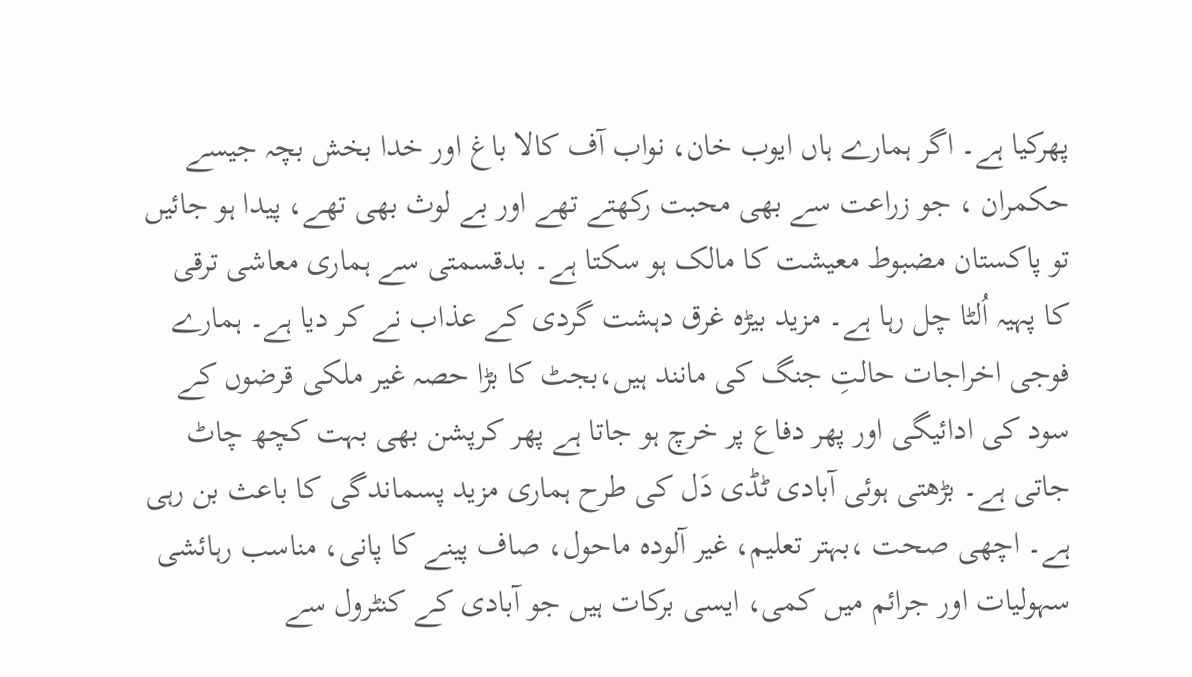پھرکیا ہے۔ اگر ہمارے ہاں ایوب خان، نواب آف کالا باغ اور خدا بخش بچہ جیسے حکمران ، جو زراعت سے بھی محبت رکھتے تھے اور بے لوث بھی تھے، پیدا ہو جائیں تو پاکستان مضبوط معیشت کا مالک ہو سکتا ہے۔ بدقسمتی سے ہماری معاشی ترقی کا پہیہ اُلٹا چل رہا ہے۔ مزید بیڑہ غرق دہشت گردی کے عذاب نے کر دیا ہے۔ ہمارے فوجی اخراجات حالتِ جنگ کی مانند ہیں،بجٹ کا بڑا حصہ غیر ملکی قرضوں کے سود کی ادائیگی اور پھر دفاع پر خرچ ہو جاتا ہے پھر کرپشن بھی بہت کچھ چاٹ جاتی ہے۔ بڑھتی ہوئی آبادی ٹڈی دَل کی طرح ہماری مزید پسماندگی کا باعث بن رہی ہے۔ اچھی صحت ،بہتر تعلیم، غیر آلودہ ماحول، صاف پینے کا پانی، مناسب رہائشی سہولیات اور جرائم میں کمی، ایسی برکات ہیں جو آبادی کے کنٹرول سے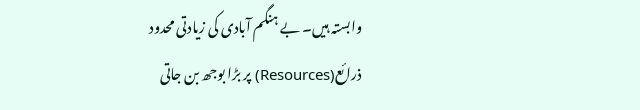وابستہ ہیں۔ بے ہنگم آبادی کی زیادتی محدود ذرائع(Resources) پر بڑا بوجھ بن جاتی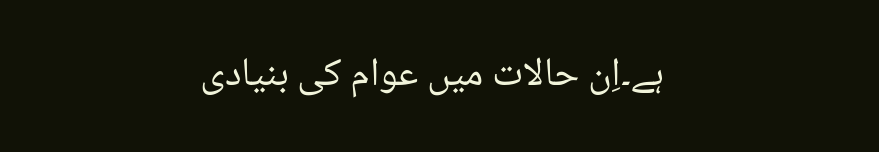ہے۔اِن حالات میں عوام کی بنیادی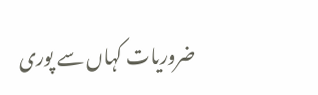ضروریات کہاں سے پوری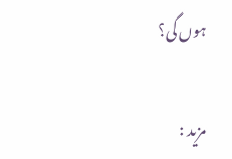ہوں گی؟

مزید :